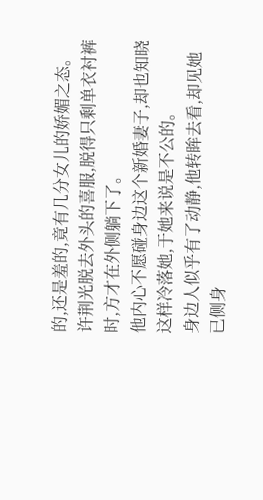的,还是羞的,竟有几分女儿的娇媚之态。
许荆光脱去外头的喜服,脱得只剩单衣衬裤时,方才在外侧躺下了。
他内心不愿碰身边这个新婚妻子,却也知晓这样冷落她,于她来说是不公的。
身边人似乎有了动静,他转眸去看,却见她已侧身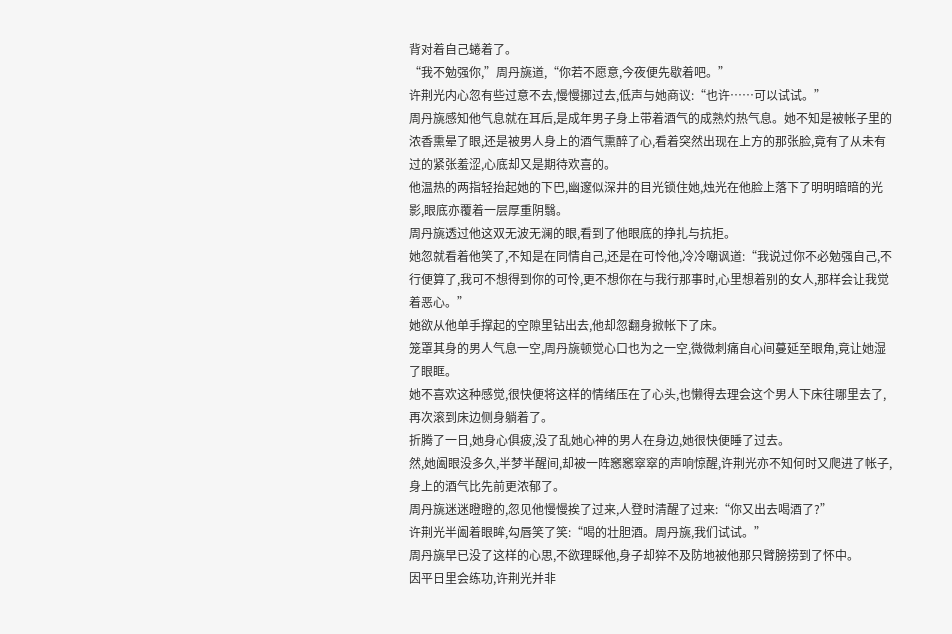背对着自己蜷着了。
“我不勉强你,”周丹旐道,“你若不愿意,今夜便先歇着吧。”
许荆光内心忽有些过意不去,慢慢挪过去,低声与她商议:“也许……可以试试。”
周丹旐感知他气息就在耳后,是成年男子身上带着酒气的成熟灼热气息。她不知是被帐子里的浓香熏晕了眼,还是被男人身上的酒气熏醉了心,看着突然出现在上方的那张脸,竟有了从未有过的紧张羞涩,心底却又是期待欢喜的。
他温热的两指轻抬起她的下巴,幽邃似深井的目光锁住她,烛光在他脸上落下了明明暗暗的光影,眼底亦覆着一层厚重阴翳。
周丹旐透过他这双无波无澜的眼,看到了他眼底的挣扎与抗拒。
她忽就看着他笑了,不知是在同情自己,还是在可怜他,冷冷嘲讽道:“我说过你不必勉强自己,不行便算了,我可不想得到你的可怜,更不想你在与我行那事时,心里想着别的女人,那样会让我觉着恶心。”
她欲从他单手撑起的空隙里钻出去,他却忽翻身掀帐下了床。
笼罩其身的男人气息一空,周丹旐顿觉心口也为之一空,微微刺痛自心间蔓延至眼角,竟让她湿了眼眶。
她不喜欢这种感觉,很快便将这样的情绪压在了心头,也懒得去理会这个男人下床往哪里去了,再次滚到床边侧身躺着了。
折腾了一日,她身心俱疲,没了乱她心神的男人在身边,她很快便睡了过去。
然,她阖眼没多久,半梦半醒间,却被一阵窸窸窣窣的声响惊醒,许荆光亦不知何时又爬进了帐子,身上的酒气比先前更浓郁了。
周丹旐迷迷瞪瞪的,忽见他慢慢挨了过来,人登时清醒了过来:“你又出去喝酒了?”
许荆光半阖着眼眸,勾唇笑了笑:“喝的壮胆酒。周丹旐,我们试试。”
周丹旐早已没了这样的心思,不欲理睬他,身子却猝不及防地被他那只臂膀捞到了怀中。
因平日里会练功,许荆光并非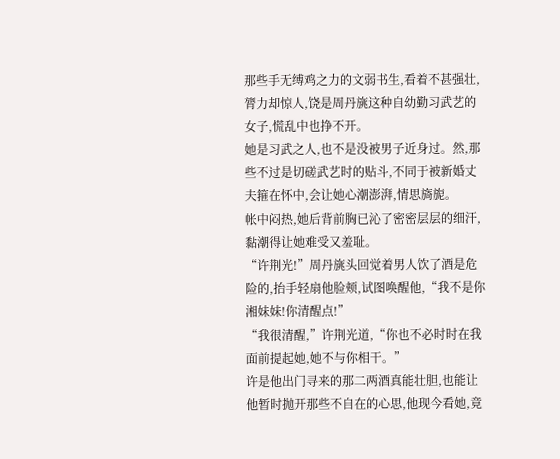那些手无缚鸡之力的文弱书生,看着不甚强壮,膂力却惊人,饶是周丹旐这种自幼勤习武艺的女子,慌乱中也挣不开。
她是习武之人,也不是没被男子近身过。然,那些不过是切磋武艺时的贴斗,不同于被新婚丈夫箍在怀中,会让她心潮澎湃,情思旖旎。
帐中闷热,她后背前胸已沁了密密层层的细汗,黏潮得让她难受又羞耻。
“许荆光!”周丹旐头回觉着男人饮了酒是危险的,抬手轻扇他脸颊,试图唤醒他,“我不是你湘妹妹!你清醒点!”
“我很清醒,”许荆光道,“你也不必时时在我面前提起她,她不与你相干。”
许是他出门寻来的那二两酒真能壮胆,也能让他暂时抛开那些不自在的心思,他现今看她,竟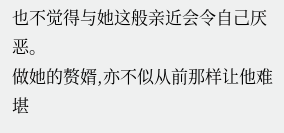也不觉得与她这般亲近会令自己厌恶。
做她的赘婿,亦不似从前那样让他难堪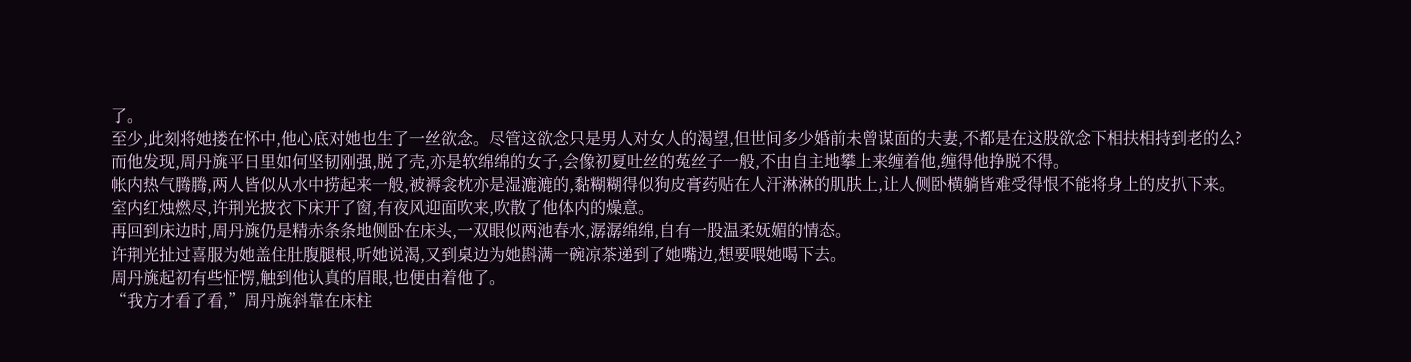了。
至少,此刻将她搂在怀中,他心底对她也生了一丝欲念。尽管这欲念只是男人对女人的渴望,但世间多少婚前未曾谋面的夫妻,不都是在这股欲念下相扶相持到老的么?
而他发现,周丹旐平日里如何坚韧刚强,脱了壳,亦是软绵绵的女子,会像初夏吐丝的菟丝子一般,不由自主地攀上来缠着他,缠得他挣脱不得。
帐内热气腾腾,两人皆似从水中捞起来一般,被褥衾枕亦是湿漉漉的,黏糊糊得似狗皮膏药贴在人汗淋淋的肌肤上,让人侧卧横躺皆难受得恨不能将身上的皮扒下来。
室内红烛燃尽,许荆光披衣下床开了窗,有夜风迎面吹来,吹散了他体内的燥意。
再回到床边时,周丹旐仍是精赤条条地侧卧在床头,一双眼似两池春水,潺潺绵绵,自有一股温柔妩媚的情态。
许荆光扯过喜服为她盖住肚腹腿根,听她说渴,又到桌边为她斟满一碗凉茶递到了她嘴边,想要喂她喝下去。
周丹旐起初有些怔愣,触到他认真的眉眼,也便由着他了。
“我方才看了看,”周丹旐斜靠在床柱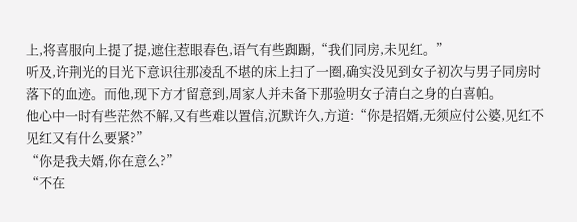上,将喜服向上提了提,遮住惹眼春色,语气有些踟蹰,“我们同房,未见红。”
听及,许荆光的目光下意识往那凌乱不堪的床上扫了一圈,确实没见到女子初次与男子同房时落下的血迹。而他,现下方才留意到,周家人并未备下那验明女子清白之身的白喜帕。
他心中一时有些茫然不解,又有些难以置信,沉默许久,方道:“你是招婿,无须应付公婆,见红不见红又有什么要紧?”
“你是我夫婿,你在意么?”
“不在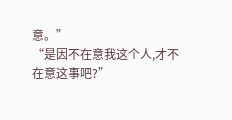意。”
“是因不在意我这个人,才不在意这事吧?”